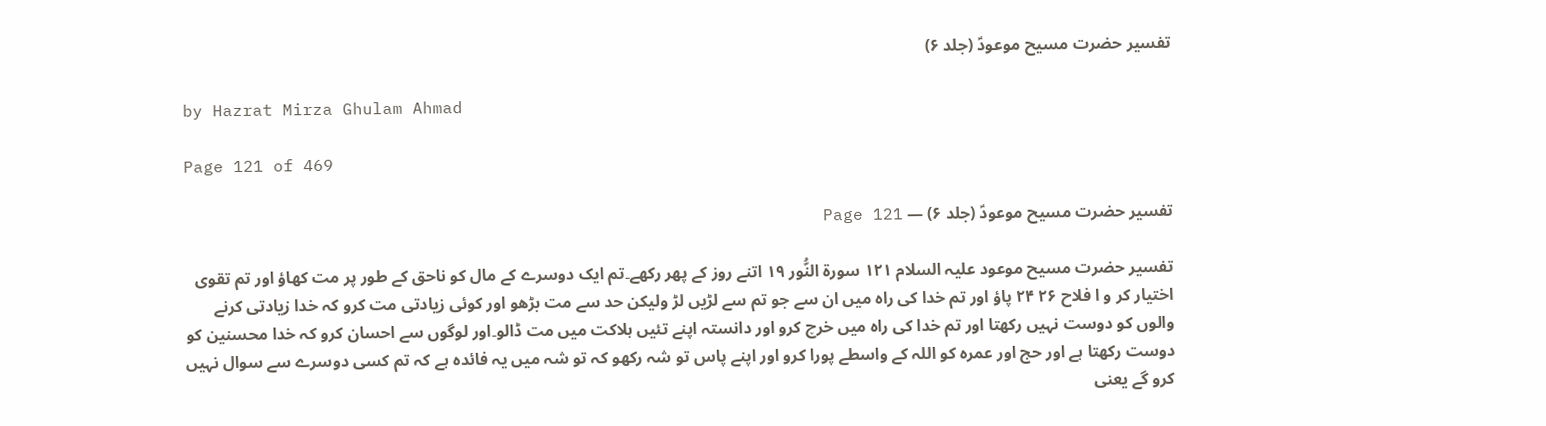تفسیر حضرت مسیح موعودؑ (جلد ۶)

by Hazrat Mirza Ghulam Ahmad

Page 121 of 469

تفسیر حضرت مسیح موعودؑ (جلد ۶) — Page 121

تفسیر حضرت مسیح موعود علیہ السلام ۱۲۱ سورة النُّور ۱۹ اتنے روز کے پھر رکھے۔تم ایک دوسرے کے مال کو ناحق کے طور پر مت کھاؤ اور تم تقوی اختیار کر و ا فلاح ۲۶ ۲۴ پاؤ اور تم خدا کی راہ میں ان سے جو تم سے لڑیں لڑ ولیکن حد سے مت بڑھو اور کوئی زیادتی مت کرو کہ خدا زیادتی کرنے والوں کو دوست نہیں رکھتا اور تم خدا کی راہ میں خرچ کرو اور دانستہ اپنے تئیں ہلاکت میں مت ڈالو۔اور لوگوں سے احسان کرو کہ خدا محسنین کو دوست رکھتا ہے اور حج اور عمرہ کو اللہ کے واسطے پورا کرو اور اپنے پاس تو شہ رکھو کہ تو شہ میں یہ فائدہ ہے کہ تم کسی دوسرے سے سوال نہیں کرو گے یعنی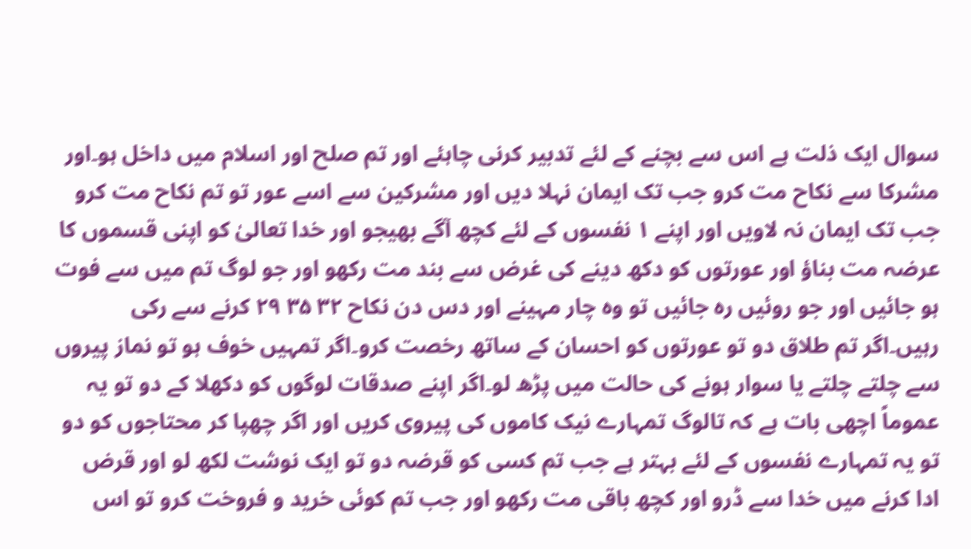سوال ایک ذلت ہے اس سے بچنے کے لئے تدبیر کرنی چاہئے اور تم صلح اور اسلام میں داخل ہو۔اور مشرکا سے نکاح مت کرو جب تک ایمان نہلا دیں اور مشرکین سے اسے عور تو تم نکاح مت کرو جب تک ایمان نہ لاویں اور اپنے ۱ نفسوں کے لئے کچھ آگے بھیجو اور خدا تعالیٰ کو اپنی قسموں کا عرضہ مت بناؤ اور عورتوں کو دکھ دینے کی غرض سے بند مت رکھو اور جو لوگ تم میں سے فوت ہو جائیں اور جو روئیں رہ جائیں تو وہ چار مہینے اور دس دن نکاح ۳۲ ۳۵ ۲۹ کرنے سے رکی رہیں۔اگر تم طلاق دو تو عورتوں کو احسان کے ساتھ رخصت کرو۔اگر تمہیں خوف ہو تو نماز پیروں سے چلتے چلتے یا سوار ہونے کی حالت میں پڑھ لو۔اگر اپنے صدقات لوگوں کو دکھلا کے دو تو یہ عموماً اچھی بات ہے کہ تالوگ تمہارے نیک کاموں کی پیروی کریں اور اگر چھپا کر محتاجوں کو دو تو یہ تمہارے نفسوں کے لئے بہتر ہے جب تم کسی کو قرضہ دو تو ایک نوشت لکھ لو اور قرض ادا کرنے میں خدا سے ڈرو اور کچھ باقی مت رکھو اور جب تم کوئی خرید و فروخت کرو تو اس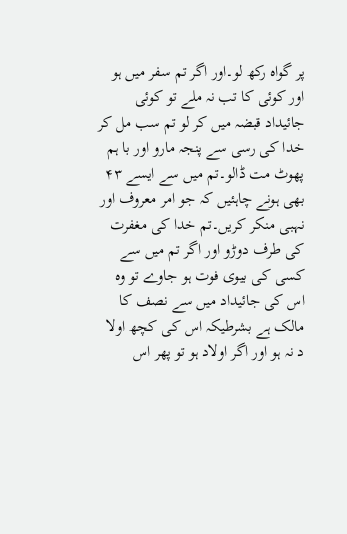پر گواہ رکھ لو۔اور اگر تم سفر میں ہو اور کوئی کا تب نہ ملے تو کوئی جائیداد قبضہ میں کر لو تم سب مل کر خدا کی رسی سے پنجہ مارو اور با ہم پھوٹ مت ڈالو۔تم میں سے ایسے ۴۳ بھی ہونے چاہئیں کہ جو امر معروف اور نہبی منکر کریں۔تم خدا کی مغفرت کی طرف دوڑو اور اگر تم میں سے کسی کی بیوی فوت ہو جاوے تو وہ اس کی جائیداد میں سے نصف کا مالک ہے بشرطیکہ اس کی کچھ اولا د نہ ہو اور اگر اولاد ہو تو پھر اس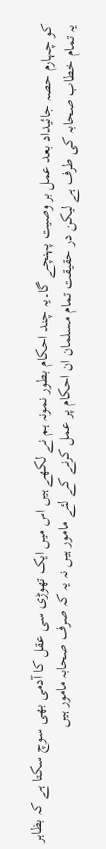کو چہارم حصہ جائیداد بعد عمل بر وصیت پہنچے گا۔یہ چند احکام بطور نمونہ ہم نے لکھے ہیں اس میں ایک تھوڑی سی عقل کا آدمی بھی سوچ سکتا ہے کہ بظاہر یہ تمام خطاب صحابہ کی طرف ہے لیکن در حقیقت تمام مسلمان ان احکام پر عمل کرنے کے لئے مامور ہیں نہ یہ کہ صرف صحابہ مامور ہیں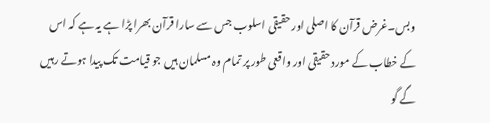وبس۔غرض قرآن کا اصلی اور حقیقی اسلوب جس سے سارا قرآن بھرا پڑا ہے یہ ہے کہ اس کے خطاب کے مورد حقیقی اور واقعی طور پر تمام وہ مسلمان ہیں جو قیامت تک پیدا ہوتے رہیں گے گو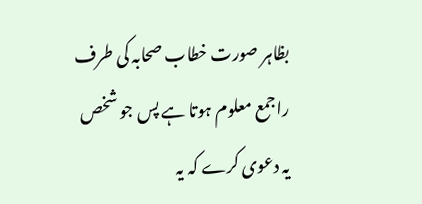بظاہر صورت خطاب صحابہ کی طرف راجمع معلوم ہوتا ہے پس جو شخص یہ دعوی کرے کہ یہ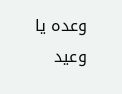وعدہ یا وعید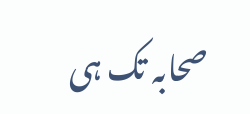صحابہ تک ہی